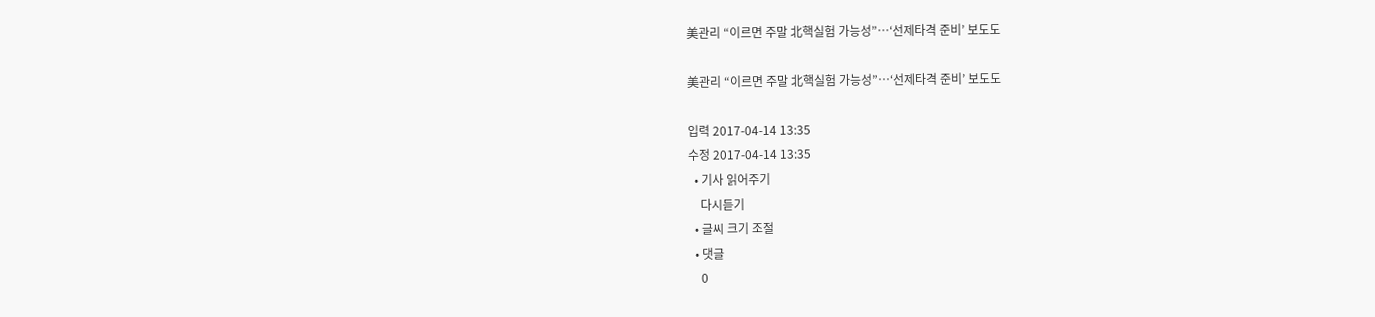美관리 “이르면 주말 北핵실험 가능성”…‘선제타격 준비’ 보도도

美관리 “이르면 주말 北핵실험 가능성”…‘선제타격 준비’ 보도도

입력 2017-04-14 13:35
수정 2017-04-14 13:35
  • 기사 읽어주기
    다시듣기
  • 글씨 크기 조절
  • 댓글
    0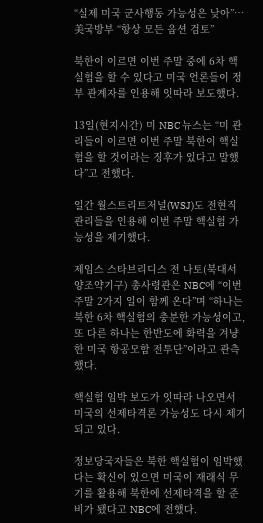“실제 미국 군사행동 가능성은 낮아”…美국방부 “항상 모든 옵션 검토”

북한이 이르면 이번 주말 중에 6차 핵실험을 할 수 있다고 미국 언론들이 정부 관계자를 인용해 잇따라 보도했다.

13일(현지시간) 미 NBC 뉴스는 “미 관리들이 이르면 이번 주말 북한이 핵실험을 할 것이라는 징후가 있다고 말했다”고 전했다.

일간 월스트리트저널(WSJ)도 전현직 관리들을 인용해 이번 주말 핵실험 가능성을 제기했다.

제임스 스타브리디스 전 나토(북대서양조약기구) 총사령관은 NBC에 “이번 주말 2가지 일이 함께 온다”며 “하나는 북한 6차 핵실험의 충분한 가능성이고, 또 다른 하나는 한반도에 화력을 겨냥한 미국 항공모함 전투단”이라고 관측했다.

핵실험 임박 보도가 잇따라 나오면서 미국의 선제타격론 가능성도 다시 제기되고 있다.

정보당국자들은 북한 핵실험이 임박했다는 확신이 있으면 미국이 재래식 무기를 활용해 북한에 선제타격을 할 준비가 됐다고 NBC에 전했다.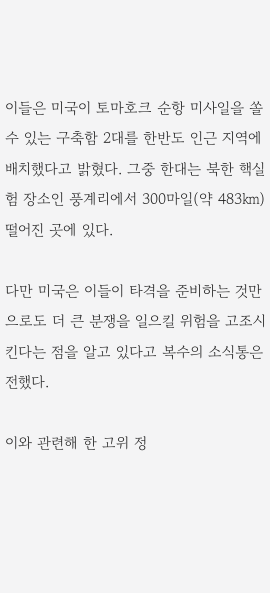이들은 미국이 토마호크 순항 미사일을 쏠 수 있는 구축함 2대를 한반도 인근 지역에 배치했다고 밝혔다. 그중 한대는 북한 핵실험 장소인 풍계리에서 300마일(약 483㎞) 떨어진 곳에 있다.

다만 미국은 이들이 타격을 준비하는 것만으로도 더 큰 분쟁을 일으킬 위험을 고조시킨다는 점을 알고 있다고 복수의 소식통은 전했다.

이와 관련해 한 고위 정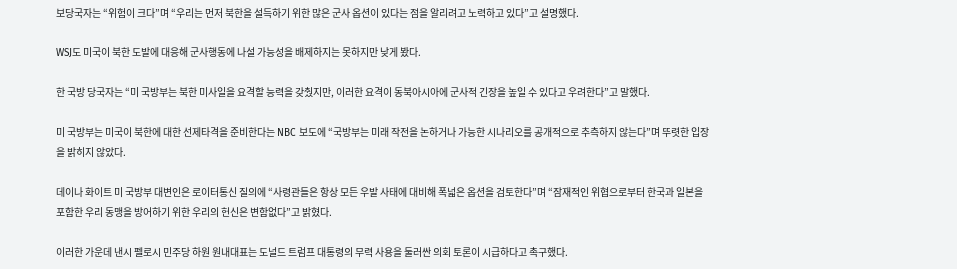보당국자는 “위험이 크다”며 “우리는 먼저 북한을 설득하기 위한 많은 군사 옵션이 있다는 점을 알리려고 노력하고 있다”고 설명했다.

WSJ도 미국이 북한 도발에 대응해 군사행동에 나설 가능성을 배제하지는 못하지만 낮게 봤다.

한 국방 당국자는 “미 국방부는 북한 미사일을 요격할 능력을 갖췄지만, 이러한 요격이 동북아시아에 군사적 긴장을 높일 수 있다고 우려한다”고 말했다.

미 국방부는 미국이 북한에 대한 선제타격을 준비한다는 NBC 보도에 “국방부는 미래 작전을 논하거나 가능한 시나리오를 공개적으로 추측하지 않는다”며 뚜렷한 입장을 밝히지 않았다.

데이나 화이트 미 국방부 대변인은 로이터통신 질의에 “사령관들은 항상 모든 우발 사태에 대비해 폭넓은 옵션을 검토한다”며 “잠재적인 위협으로부터 한국과 일본을 포함한 우리 동맹을 방어하기 위한 우리의 헌신은 변함없다”고 밝혔다.

이러한 가운데 낸시 펠로시 민주당 하원 원내대표는 도널드 트럼프 대통령의 무력 사용을 둘러싼 의회 토론이 시급하다고 촉구했다.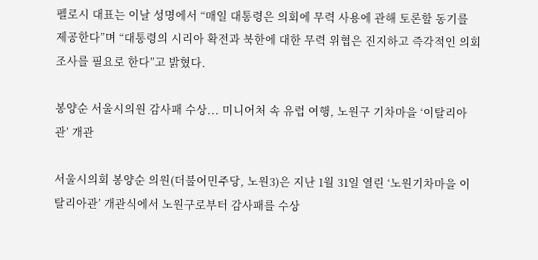펠로시 대표는 이날 성명에서 “매일 대통령은 의회에 무력 사용에 관해 토론할 동기를 제공한다”며 “대통령의 시리아 확전과 북한에 대한 무력 위협은 진지하고 즉각적인 의회 조사를 필요로 한다”고 밝혔다.

봉양순 서울시의원 감사패 수상... 미니어처 속 유럽 여행, 노원구 기차마을 ‘이탈리아관’ 개관

서울시의회 봉양순 의원(더불어민주당, 노원3)은 지난 1월 31일 열린 ‘노원기차마을 이탈리아관’ 개관식에서 노원구로부터 감사패를 수상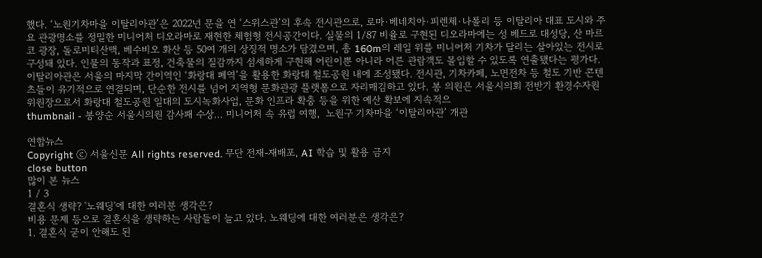했다. ‘노원기차마을 이탈리아관’은 2022년 문을 연 ‘스위스관’의 후속 전시관으로, 로마·베네치아·피렌체·나폴리 등 이탈리아 대표 도시와 주요 관광명소를 정밀한 미니어처 디오라마로 재현한 체험형 전시공간이다. 실물의 1/87 비율로 구현된 디오라마에는 성 베드로 대성당, 산 마르코 광장, 돌로미티산맥, 베수비오 화산 등 50여 개의 상징적 명소가 담겼으며, 총 160m의 레일 위를 미니어처 기차가 달리는 살아있는 전시로 구성돼 있다. 인물의 동작과 표정, 건축물의 질감까지 섬세하게 구현해 어린이뿐 아니라 어른 관람객도 몰입할 수 있도록 연출됐다는 평가다. 이탈리아관은 서울의 마지막 간이역인 ‘화랑대 폐역’을 활용한 화랑대 철도공원 내에 조성됐다. 전시관, 기차카페, 노면전차 등 철도 기반 콘텐츠들이 유기적으로 연결되며, 단순한 전시를 넘어 지역형 문화관광 플랫폼으로 자리매김하고 있다. 봉 의원은 서울시의회 전반기 환경수자원위원장으로서 화랑대 철도공원 일대의 도시녹화사업, 문화 인프라 확충 등을 위한 예산 확보에 지속적으
thumbnail - 봉양순 서울시의원 감사패 수상... 미니어처 속 유럽 여행,  노원구 기차마을 ‘이탈리아관’ 개관

연합뉴스
Copyright ⓒ 서울신문 All rights reserved. 무단 전재-재배포, AI 학습 및 활용 금지
close button
많이 본 뉴스
1 / 3
결혼식 생략? '노웨딩'에 대한 여러분 생각은?
비용 문제 등으로 결혼식을 생략하는 사람들이 늘고 있다. 노웨딩에 대한 여러분은 생각은?
1. 결혼식 굳이 안해도 된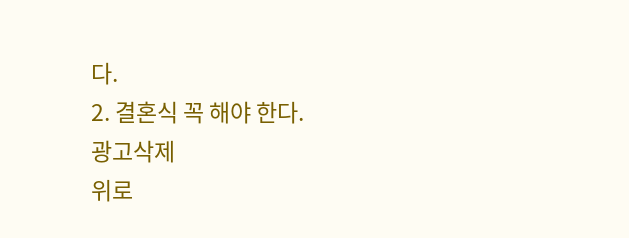다.
2. 결혼식 꼭 해야 한다.
광고삭제
위로